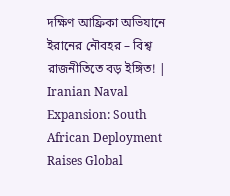দক্ষিণ আফ্রিকা অভিযানে ইরানের নৌবহর – বিশ্ব রাজনীতিতে বড় ইঙ্গিত! | Iranian Naval Expansion: South African Deployment Raises Global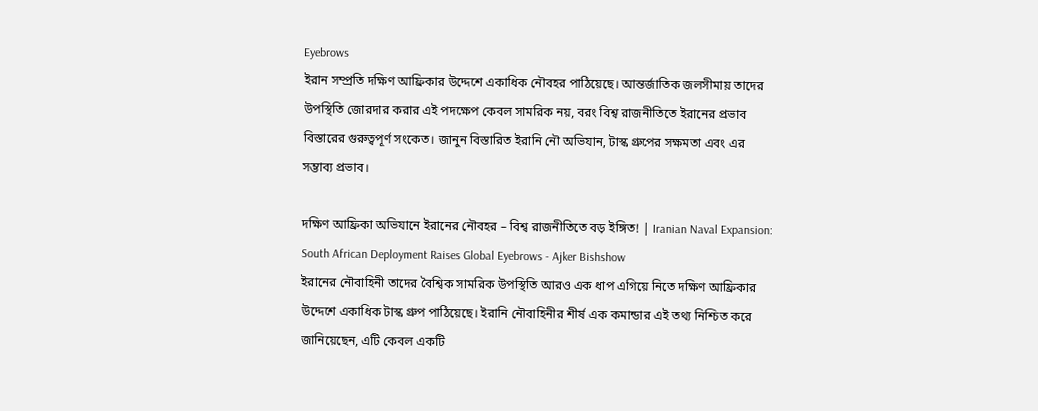Eyebrows
ইরান সম্প্রতি দক্ষিণ আফ্রিকার উদ্দেশে একাধিক নৌবহর পাঠিয়েছে। আন্তর্জাতিক জলসীমায় তাদের উপস্থিতি জোরদার করার এই পদক্ষেপ কেবল সামরিক নয়, বরং বিশ্ব রাজনীতিতে ইরানের প্রভাব বিস্তারের গুরুত্বপূর্ণ সংকেত। জানুন বিস্তারিত ইরানি নৌ অভিযান, টাস্ক গ্রুপের সক্ষমতা এবং এর সম্ভাব্য প্রভাব।

দক্ষিণ আফ্রিকা অভিযানে ইরানের নৌবহর – বিশ্ব রাজনীতিতে বড় ইঙ্গিত! | Iranian Naval Expansion: South African Deployment Raises Global Eyebrows - Ajker Bishshow
ইরানের নৌবাহিনী তাদের বৈশ্বিক সামরিক উপস্থিতি আরও এক ধাপ এগিয়ে নিতে দক্ষিণ আফ্রিকার উদ্দেশে একাধিক টাস্ক গ্রুপ পাঠিয়েছে। ইরানি নৌবাহিনীর শীর্ষ এক কমান্ডার এই তথ্য নিশ্চিত করে জানিয়েছেন, এটি কেবল একটি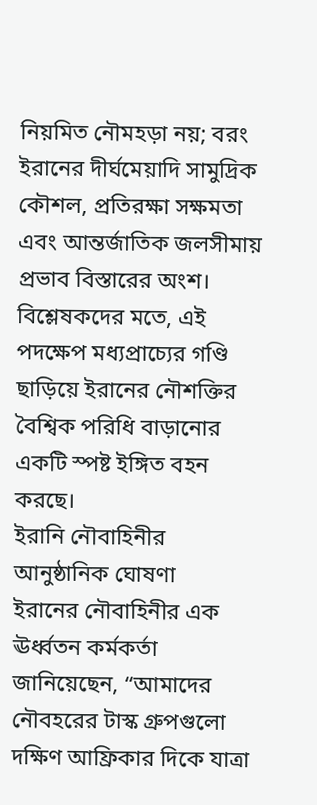নিয়মিত নৌমহড়া নয়; বরং ইরানের দীর্ঘমেয়াদি সামুদ্রিক কৌশল, প্রতিরক্ষা সক্ষমতা এবং আন্তর্জাতিক জলসীমায় প্রভাব বিস্তারের অংশ।
বিশ্লেষকদের মতে, এই পদক্ষেপ মধ্যপ্রাচ্যের গণ্ডি ছাড়িয়ে ইরানের নৌশক্তির বৈশ্বিক পরিধি বাড়ানোর একটি স্পষ্ট ইঙ্গিত বহন করছে।
ইরানি নৌবাহিনীর আনুষ্ঠানিক ঘোষণা
ইরানের নৌবাহিনীর এক ঊর্ধ্বতন কর্মকর্তা জানিয়েছেন, “আমাদের নৌবহরের টাস্ক গ্রুপগুলো দক্ষিণ আফ্রিকার দিকে যাত্রা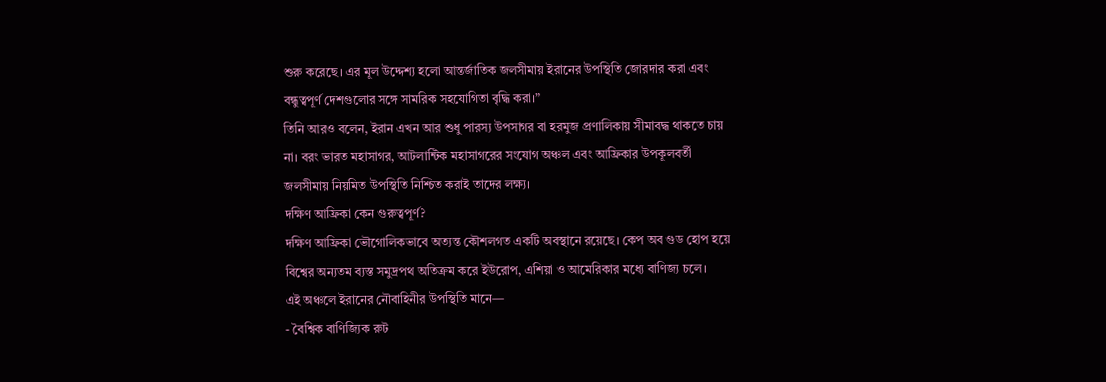শুরু করেছে। এর মূল উদ্দেশ্য হলো আন্তর্জাতিক জলসীমায় ইরানের উপস্থিতি জোরদার করা এবং বন্ধুত্বপূর্ণ দেশগুলোর সঙ্গে সামরিক সহযোগিতা বৃদ্ধি করা।”
তিনি আরও বলেন, ইরান এখন আর শুধু পারস্য উপসাগর বা হরমুজ প্রণালিকায় সীমাবদ্ধ থাকতে চায় না। বরং ভারত মহাসাগর, আটলান্টিক মহাসাগরের সংযোগ অঞ্চল এবং আফ্রিকার উপকূলবর্তী জলসীমায় নিয়মিত উপস্থিতি নিশ্চিত করাই তাদের লক্ষ্য।
দক্ষিণ আফ্রিকা কেন গুরুত্বপূর্ণ?
দক্ষিণ আফ্রিকা ভৌগোলিকভাবে অত্যন্ত কৌশলগত একটি অবস্থানে রয়েছে। কেপ অব গুড হোপ হয়ে বিশ্বের অন্যতম ব্যস্ত সমুদ্রপথ অতিক্রম করে ইউরোপ, এশিয়া ও আমেরিকার মধ্যে বাণিজ্য চলে।
এই অঞ্চলে ইরানের নৌবাহিনীর উপস্থিতি মানে—
- বৈশ্বিক বাণিজ্যিক রুট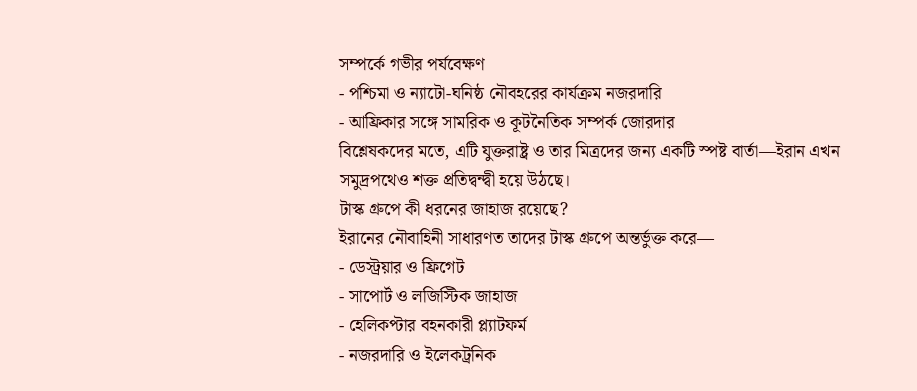সম্পর্কে গভীর পর্যবেক্ষণ
- পশ্চিমা ও ন্যাটো-ঘনিষ্ঠ নৌবহরের কার্যক্রম নজরদারি
- আফ্রিকার সঙ্গে সামরিক ও কূটনৈতিক সম্পর্ক জোরদার
বিশ্লেষকদের মতে, এটি যুক্তরাষ্ট্র ও তার মিত্রদের জন্য একটি স্পষ্ট বার্তা—ইরান এখন সমুদ্রপথেও শক্ত প্রতিদ্বন্দ্বী হয়ে উঠছে।
টাস্ক গ্রুপে কী ধরনের জাহাজ রয়েছে?
ইরানের নৌবাহিনী সাধারণত তাদের টাস্ক গ্রুপে অন্তর্ভুক্ত করে—
- ডেস্ট্রয়ার ও ফ্রিগেট
- সাপোর্ট ও লজিস্টিক জাহাজ
- হেলিকপ্টার বহনকারী প্ল্যাটফর্ম
- নজরদারি ও ইলেকট্রনিক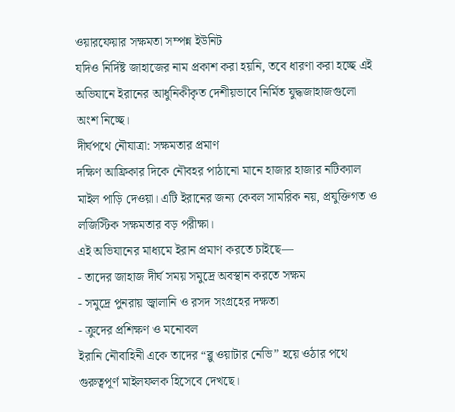ওয়ারফেয়ার সক্ষমতা সম্পন্ন ইউনিট
যদিও নির্দিষ্ট জাহাজের নাম প্রকাশ করা হয়নি, তবে ধারণা করা হচ্ছে এই অভিযানে ইরানের আধুনিকীকৃত দেশীয়ভাবে নির্মিত যুদ্ধজাহাজগুলো অংশ নিচ্ছে।
দীর্ঘপথে নৌযাত্রা: সক্ষমতার প্রমাণ
দক্ষিণ আফ্রিকার দিকে নৌবহর পাঠানো মানে হাজার হাজার নটিক্যাল মাইল পাড়ি দেওয়া। এটি ইরানের জন্য কেবল সামরিক নয়, প্রযুক্তিগত ও লজিস্টিক সক্ষমতার বড় পরীক্ষা।
এই অভিযানের মাধ্যমে ইরান প্রমাণ করতে চাইছে—
- তাদের জাহাজ দীর্ঘ সময় সমুদ্রে অবস্থান করতে সক্ষম
- সমুদ্রে পুনরায় জ্বালানি ও রসদ সংগ্রহের দক্ষতা
- ক্রুদের প্রশিক্ষণ ও মনোবল
ইরানি নৌবাহিনী একে তাদের “ব্লু ওয়াটার নেভি” হয়ে ওঠার পথে গুরুত্বপূর্ণ মাইলফলক হিসেবে দেখছে।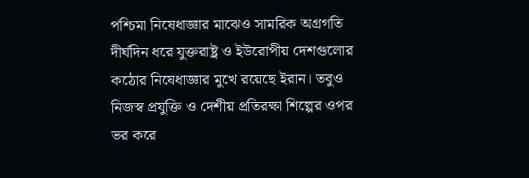পশ্চিমা নিষেধাজ্ঞার মাঝেও সামরিক অগ্রগতি
দীর্ঘদিন ধরে যুক্তরাষ্ট্র ও ইউরোপীয় দেশগুলোর কঠোর নিষেধাজ্ঞার মুখে রয়েছে ইরান। তবুও নিজস্ব প্রযুক্তি ও দেশীয় প্রতিরক্ষা শিল্পের ওপর ভর করে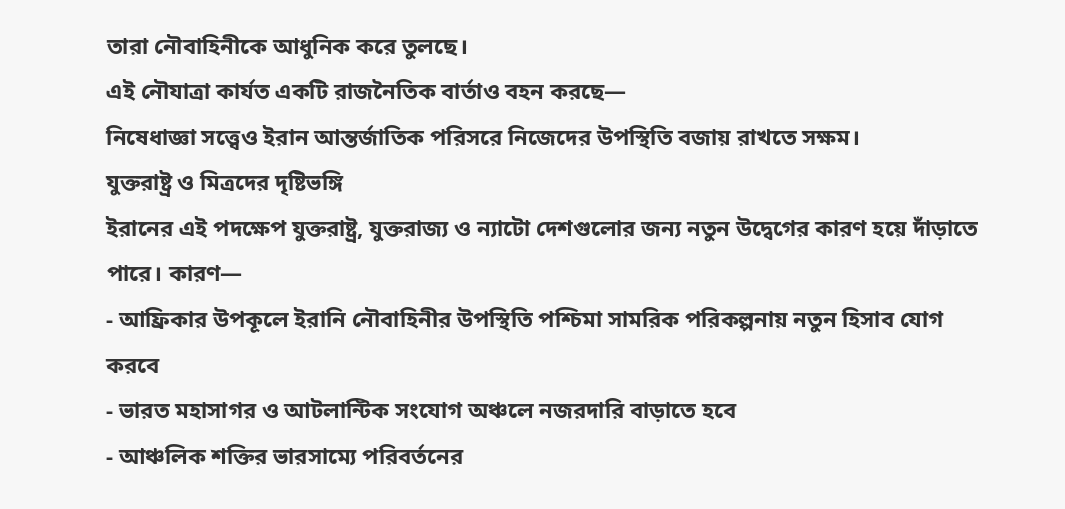তারা নৌবাহিনীকে আধুনিক করে তুলছে।
এই নৌযাত্রা কার্যত একটি রাজনৈতিক বার্তাও বহন করছে—
নিষেধাজ্ঞা সত্ত্বেও ইরান আন্তর্জাতিক পরিসরে নিজেদের উপস্থিতি বজায় রাখতে সক্ষম।
যুক্তরাষ্ট্র ও মিত্রদের দৃষ্টিভঙ্গি
ইরানের এই পদক্ষেপ যুক্তরাষ্ট্র, যুক্তরাজ্য ও ন্যাটো দেশগুলোর জন্য নতুন উদ্বেগের কারণ হয়ে দাঁড়াতে পারে। কারণ—
- আফ্রিকার উপকূলে ইরানি নৌবাহিনীর উপস্থিতি পশ্চিমা সামরিক পরিকল্পনায় নতুন হিসাব যোগ করবে
- ভারত মহাসাগর ও আটলান্টিক সংযোগ অঞ্চলে নজরদারি বাড়াতে হবে
- আঞ্চলিক শক্তির ভারসাম্যে পরিবর্তনের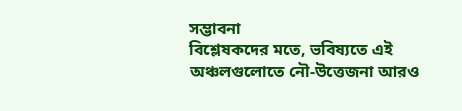সম্ভাবনা
বিশ্লেষকদের মতে, ভবিষ্যতে এই অঞ্চলগুলোতে নৌ-উত্তেজনা আরও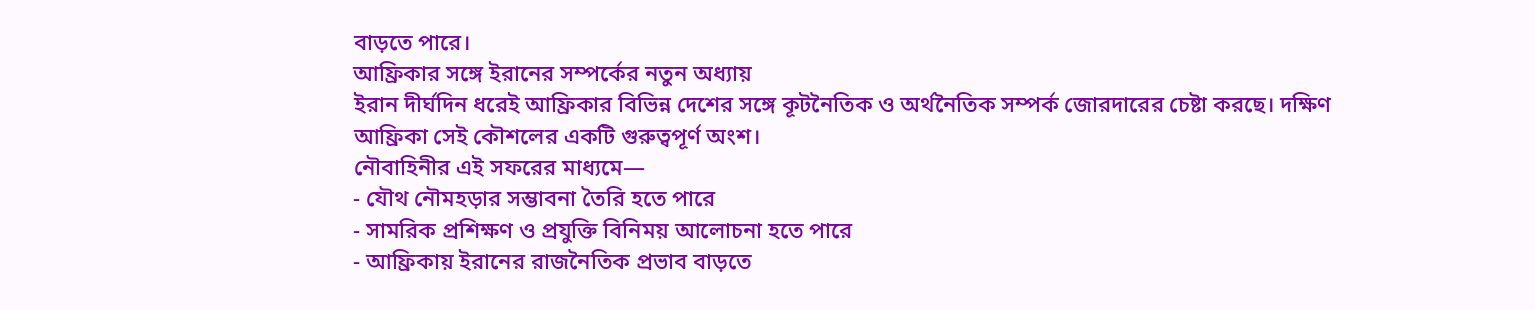বাড়তে পারে।
আফ্রিকার সঙ্গে ইরানের সম্পর্কের নতুন অধ্যায়
ইরান দীর্ঘদিন ধরেই আফ্রিকার বিভিন্ন দেশের সঙ্গে কূটনৈতিক ও অর্থনৈতিক সম্পর্ক জোরদারের চেষ্টা করছে। দক্ষিণ আফ্রিকা সেই কৌশলের একটি গুরুত্বপূর্ণ অংশ।
নৌবাহিনীর এই সফরের মাধ্যমে—
- যৌথ নৌমহড়ার সম্ভাবনা তৈরি হতে পারে
- সামরিক প্রশিক্ষণ ও প্রযুক্তি বিনিময় আলোচনা হতে পারে
- আফ্রিকায় ইরানের রাজনৈতিক প্রভাব বাড়তে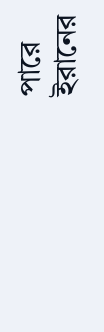পারে
ইরানের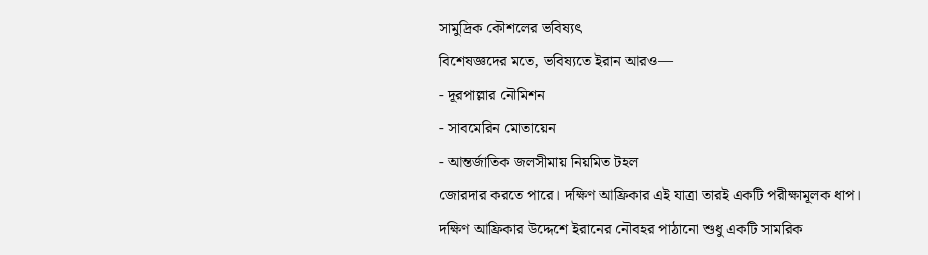সামুদ্রিক কৌশলের ভবিষ্যৎ
বিশেষজ্ঞদের মতে, ভবিষ্যতে ইরান আরও—
- দূরপাল্লার নৌমিশন
- সাবমেরিন মোতায়েন
- আন্তর্জাতিক জলসীমায় নিয়মিত টহল
জোরদার করতে পারে। দক্ষিণ আফ্রিকার এই যাত্রা তারই একটি পরীক্ষামূলক ধাপ।
দক্ষিণ আফ্রিকার উদ্দেশে ইরানের নৌবহর পাঠানো শুধু একটি সামরিক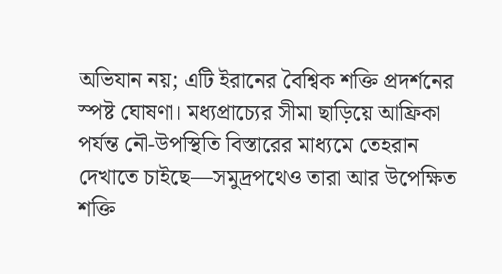অভিযান নয়; এটি ইরানের বৈশ্বিক শক্তি প্রদর্শনের স্পষ্ট ঘোষণা। মধ্যপ্রাচ্যের সীমা ছাড়িয়ে আফ্রিকা পর্যন্ত নৌ-উপস্থিতি বিস্তারের মাধ্যমে তেহরান দেখাতে চাইছে—সমুদ্রপথেও তারা আর উপেক্ষিত শক্তি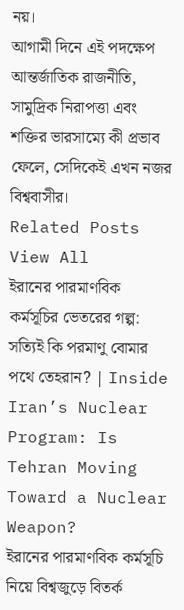নয়।
আগামী দিনে এই পদক্ষেপ আন্তর্জাতিক রাজনীতি, সামুদ্রিক নিরাপত্তা এবং শক্তির ভারসাম্যে কী প্রভাব ফেলে, সেদিকেই এখন নজর বিশ্ববাসীর।
Related Posts
View All
ইরানের পারমাণবিক কর্মসূচির ভেতরের গল্প: সত্যিই কি পরমাণু বোমার পথে তেহরান? | Inside Iran’s Nuclear Program: Is Tehran Moving Toward a Nuclear Weapon?
ইরানের পারমাণবিক কর্মসূচি নিয়ে বিশ্বজুড়ে বিতর্ক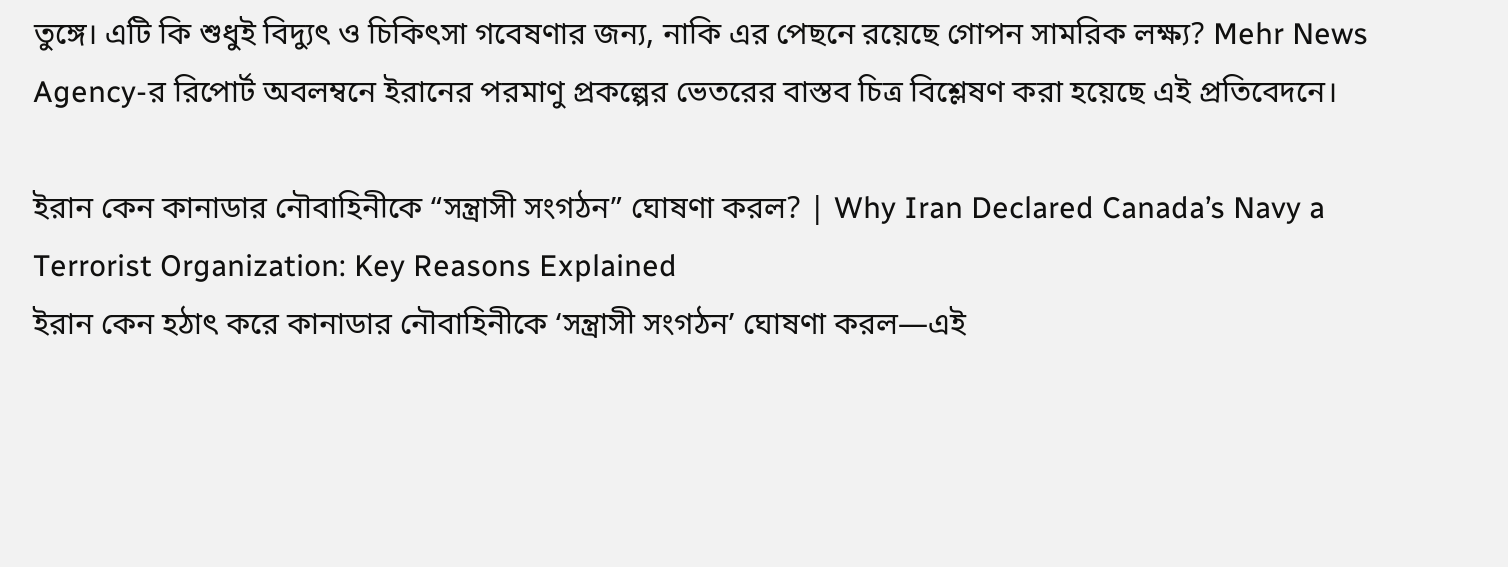তুঙ্গে। এটি কি শুধুই বিদ্যুৎ ও চিকিৎসা গবেষণার জন্য, নাকি এর পেছনে রয়েছে গোপন সামরিক লক্ষ্য? Mehr News Agency-র রিপোর্ট অবলম্বনে ইরানের পরমাণু প্রকল্পের ভেতরের বাস্তব চিত্র বিশ্লেষণ করা হয়েছে এই প্রতিবেদনে।

ইরান কেন কানাডার নৌবাহিনীকে “সন্ত্রাসী সংগঠন” ঘোষণা করল? | Why Iran Declared Canada’s Navy a Terrorist Organization: Key Reasons Explained
ইরান কেন হঠাৎ করে কানাডার নৌবাহিনীকে ‘সন্ত্রাসী সংগঠন’ ঘোষণা করল—এই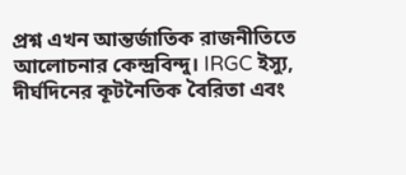প্রশ্ন এখন আন্তর্জাতিক রাজনীতিতে আলোচনার কেন্দ্রবিন্দু। IRGC ইস্যু, দীর্ঘদিনের কূটনৈতিক বৈরিতা এবং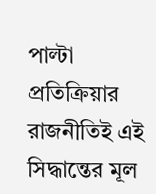পাল্টা প্রতিক্রিয়ার রাজনীতিই এই সিদ্ধান্তের মূল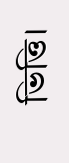ভিত্তি।